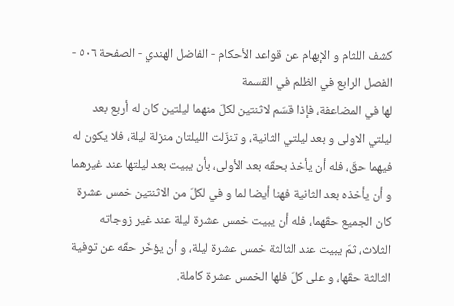كشف اللثام و الإبهام عن قواعد الأحكام - الفاضل الهندي - الصفحة ٥٠٦ - الفصل الرابع في الظلم في القسمة
لها في المضاعفة، فإذا قسّم لاثنتين لكلّ منهما ليلتين كان له أربع بعد ليلتي الاولى و بعد ليلتي الثانية، و تنزّلت الليلتان منزلة ليلة، فلا يكون له فيهما حقّ، فله أن يأخذ بحقّه بعد الأولى، بأن يبيت بعد ليلتها عند غيرهما و أن يأخذه بعد الثانية فهنا أيضا لما و في لكلّ من الاثنتين خمس عشرة كان الجميع حقّهما، فله أن يبيت خمس عشرة ليلة عند غير زوجاته الثلاث، ثمّ يبيت عند الثالثة خمس عشرة ليلة، و أن يؤخّر حقّه عن توفية الثالثة حقّها، و على كلّ فلها الخمس عشرة كاملة.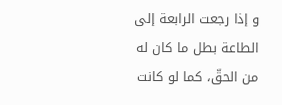و إذا رجعت الرابعة إلى الطاعة بطل ما كان له من الحقّ، كما لو كانت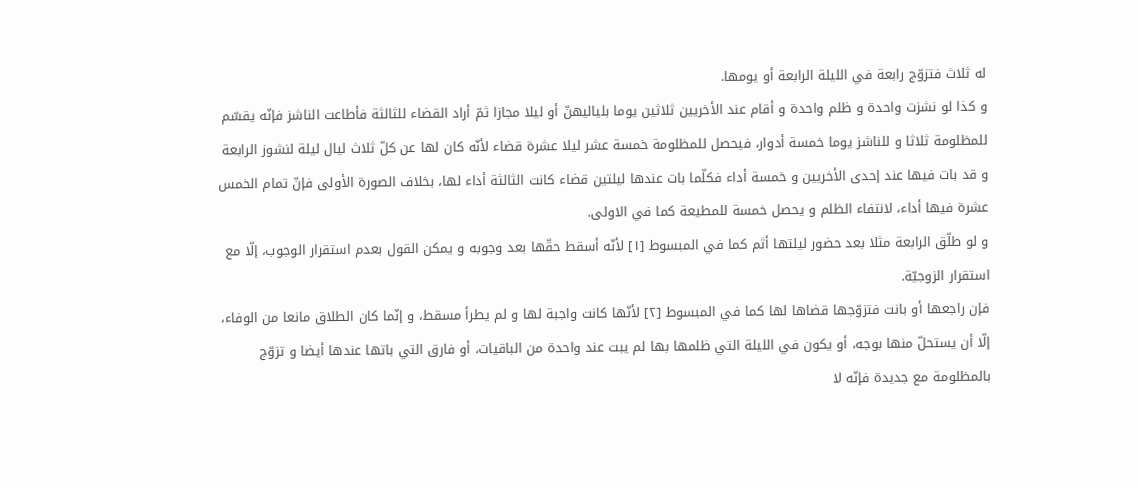له ثلاث فتزوّج رابعة في الليلة الرابعة أو يومها.
و كذا لو نشزت واحدة و ظلم واحدة و أقام عند الأخريين ثلاثين يوما بلياليهنّ أو ليلا مجازا ثمّ أراد القضاء للثالثة فأطاعت الناشز فإنّه يقسّم للمظلومة ثلاثا و للناشز يوما خمسة أدوار، فيحصل للمظلومة خمسة عشر ليلا عشرة قضاء لأنّه كان لها عن كلّ ثلاث ليال ليلة لنشوز الرابعة و قد بات فيها عند إحدى الأخريين و خمسة أداء فكلّما بات عندها ليلتين قضاء كانت الثالثة أداء لها، بخلاف الصورة الأولى فإنّ تمام الخمس عشرة فيها أداء، لانتفاء الظلم و يحصل خمسة للمطيعة كما في الاولى.
و لو طلّق الرابعة مثلا بعد حضور ليلتها أثم كما في المبسوط [١] لأنّه أسقط حقّها بعد وجوبه و يمكن القول بعدم استقرار الوجوب، إلّا مع استقرار الزوجيّة.
فإن راجعها أو بانت فتزوّجها قضاها لها كما في المبسوط [٢] لأنّها كانت واجبة لها و لم يطرأ مسقط، و إنّما كان الطلاق مانعا من الوفاء، إلّا أن يستحلّ منها بوجه، أو يكون في الليلة التي ظلمها بها لم يبت عند واحدة من الباقيات، أو فارق التي باتها عندها أيضا و تزوّج بالمظلومة مع جديدة فإنّه لا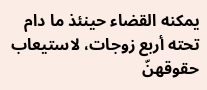يمكنه القضاء حينئذ ما دام تحته أربع زوجات، لاستيعاب حقوقهنّ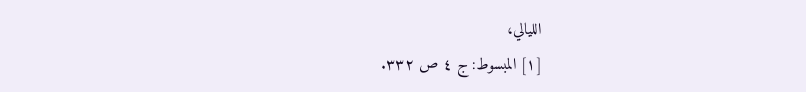الليالي،
[١] المبسوط: ج ٤ ص ٣٣٢.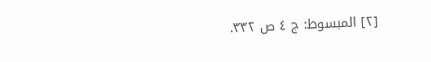[٢] المبسوط: ج ٤ ص ٣٣٢.